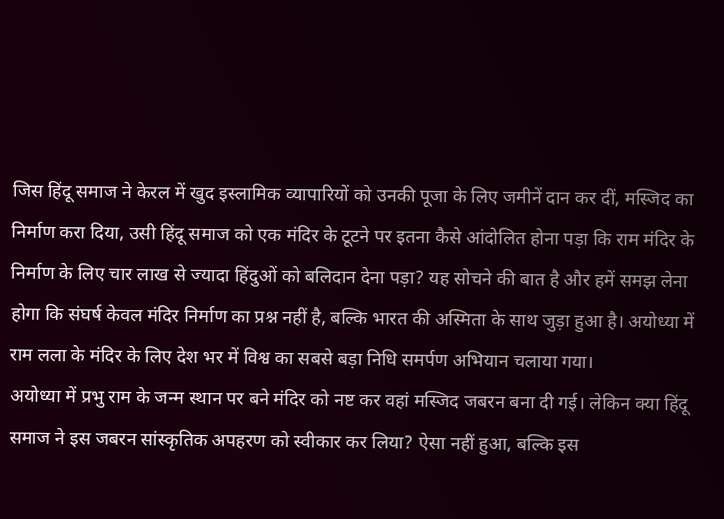जिस हिंदू समाज ने केरल में खुद इस्लामिक व्यापारियों को उनकी पूजा के लिए जमीनें दान कर दीं, मस्जिद का निर्माण करा दिया, उसी हिंदू समाज को एक मंदिर के टूटने पर इतना कैसे आंदोलित होना पड़ा कि राम मंदिर के निर्माण के लिए चार लाख से ज्यादा हिंदुओं को बलिदान देना पड़ा? यह सोचने की बात है और हमें समझ लेना होगा कि संघर्ष केवल मंदिर निर्माण का प्रश्न नहीं है, बल्कि भारत की अस्मिता के साथ जुड़ा हुआ है। अयोध्या में राम लला के मंदिर के लिए देश भर में विश्व का सबसे बड़ा निधि समर्पण अभियान चलाया गया।
अयोध्या में प्रभु राम के जन्म स्थान पर बने मंदिर को नष्ट कर वहां मस्जिद जबरन बना दी गई। लेकिन क्या हिंदू समाज ने इस जबरन सांस्कृतिक अपहरण को स्वीकार कर लिया? ऐसा नहीं हुआ, बल्कि इस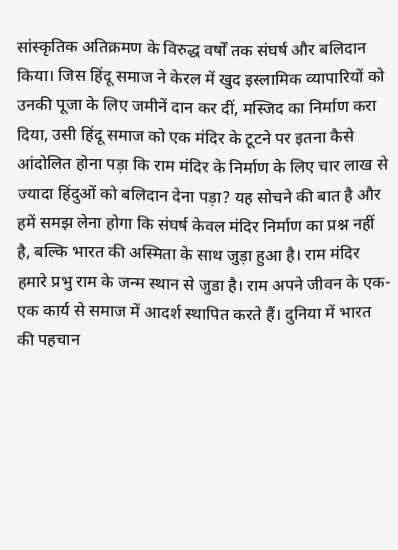सांस्कृतिक अतिक्रमण के विरुद्ध वर्षों तक संघर्ष और बलिदान किया। जिस हिंदू समाज ने केरल में खुद इस्लामिक व्यापारियों को उनकी पूजा के लिए जमीनें दान कर दीं, मस्जिद का निर्माण करा दिया, उसी हिंदू समाज को एक मंदिर के टूटने पर इतना कैसे आंदोलित होना पड़ा कि राम मंदिर के निर्माण के लिए चार लाख से ज्यादा हिंदुओं को बलिदान देना पड़ा? यह सोचने की बात है और हमें समझ लेना होगा कि संघर्ष केवल मंदिर निर्माण का प्रश्न नहीं है, बल्कि भारत की अस्मिता के साथ जुड़ा हुआ है। राम मंदिर हमारे प्रभु राम के जन्म स्थान से जुडा है। राम अपने जीवन के एक-एक कार्य से समाज में आदर्श स्थापित करते हैं। दुनिया में भारत की पहचान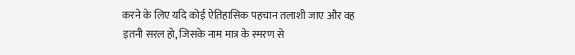करने के लिए यदि कोई ऐतिहासिक पहचान तलाशी जाए और वह इतनी सरल हो, जिसके नाम मात्र के स्मरण से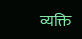व्यक्ति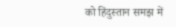को हिंदुस्तान समझ में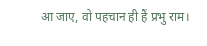आ जाए, वो पहचान ही हैं प्रभु राम।